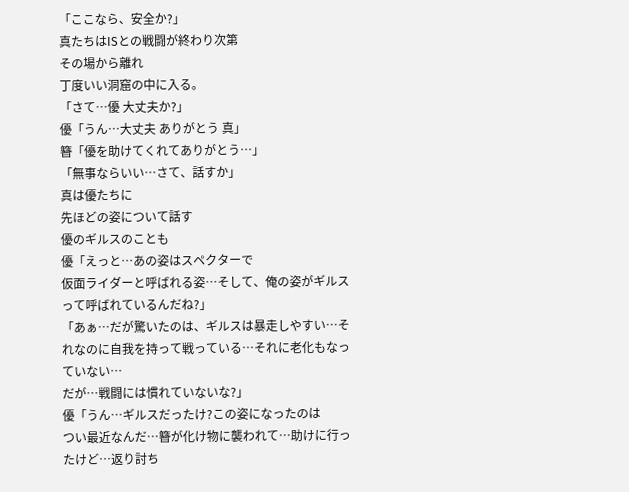「ここなら、安全か?」
真たちはISとの戦闘が終わり次第
その場から離れ
丁度いい洞窟の中に入る。
「さて…優 大丈夫か?」
優「うん…大丈夫 ありがとう 真」
簪「優を助けてくれてありがとう…」
「無事ならいい…さて、話すか」
真は優たちに
先ほどの姿について話す
優のギルスのことも
優「えっと…あの姿はスペクターで
仮面ライダーと呼ばれる姿…そして、俺の姿がギルスって呼ばれているんだね?」
「あぁ…だが驚いたのは、ギルスは暴走しやすい…それなのに自我を持って戦っている…それに老化もなっていない…
だが…戦闘には慣れていないな?」
優「うん…ギルスだったけ?この姿になったのは
つい最近なんだ…簪が化け物に襲われて…助けに行ったけど…返り討ち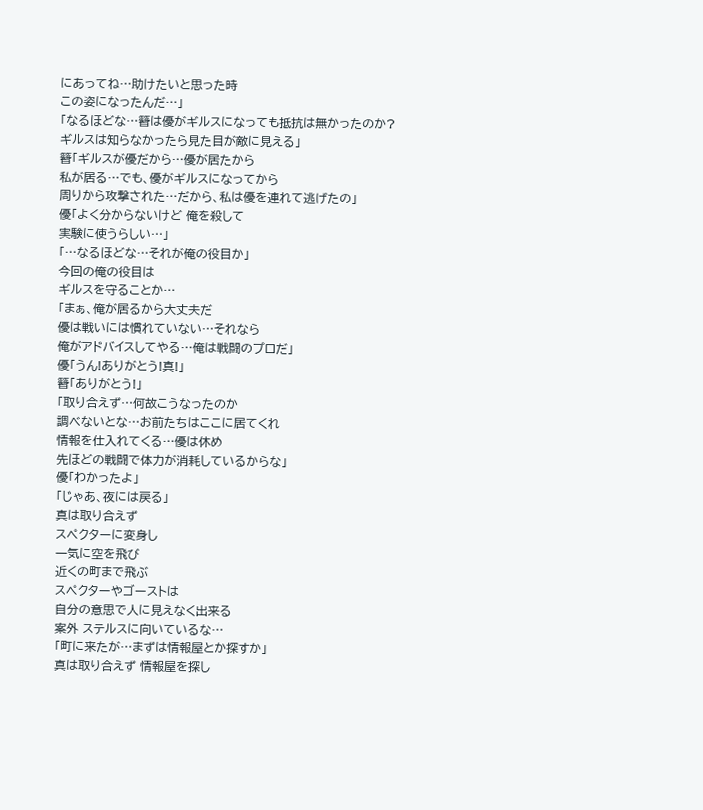にあってね…助けたいと思った時
この姿になったんだ…」
「なるほどな…簪は優がギルスになっても抵抗は無かったのか?ギルスは知らなかったら見た目が敵に見える」
簪「ギルスが優だから…優が居たから
私が居る…でも、優がギルスになってから
周りから攻撃された…だから、私は優を連れて逃げたの」
優「よく分からないけど 俺を殺して
実験に使うらしい…」
「…なるほどな…それが俺の役目か」
今回の俺の役目は
ギルスを守ることか…
「まぁ、俺が居るから大丈夫だ
優は戦いには慣れていない…それなら
俺がアドバイスしてやる…俺は戦闘のプロだ」
優「うん!ありがとう!真!」
簪「ありがとう!」
「取り合えず…何故こうなったのか
調べないとな…お前たちはここに居てくれ
情報を仕入れてくる…優は休め
先ほどの戦闘で体力が消耗しているからな」
優「わかったよ」
「じゃあ、夜には戻る」
真は取り合えず
スペクターに変身し
一気に空を飛び
近くの町まで飛ぶ
スペクターやゴーストは
自分の意思で人に見えなく出来る
案外 ステルスに向いているな…
「町に来たが…まずは情報屋とか探すか」
真は取り合えず 情報屋を探し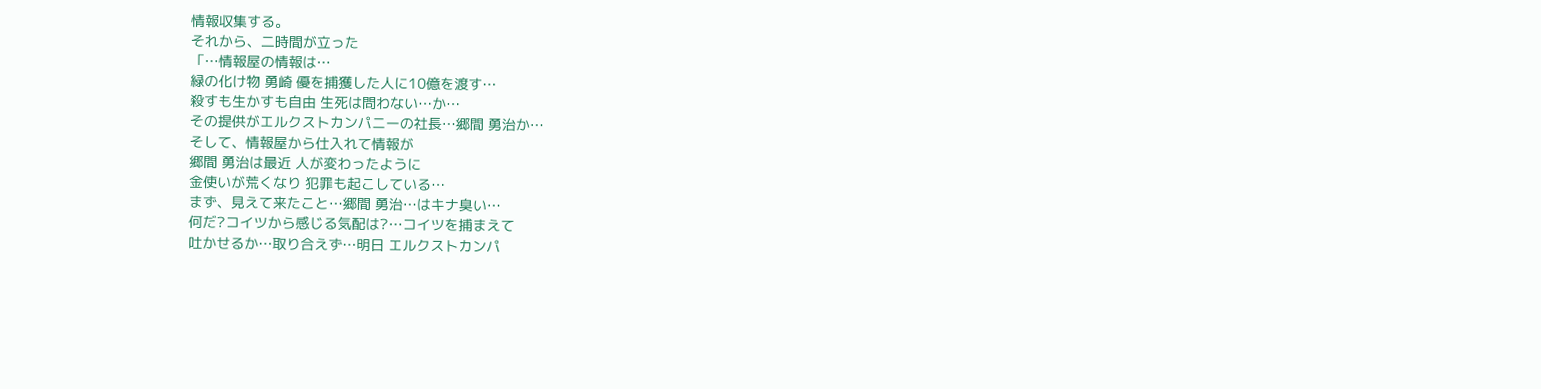情報収集する。
それから、二時間が立った
「…情報屋の情報は…
緑の化け物 勇崎 優を捕獲した人に10億を渡す…
殺すも生かすも自由 生死は問わない…か…
その提供がエルクストカンパニーの社長…郷間 勇治か…
そして、情報屋から仕入れて情報が
郷間 勇治は最近 人が変わったように
金使いが荒くなり 犯罪も起こしている…
まず、見えて来たこと…郷間 勇治…はキナ臭い…
何だ?コイツから感じる気配は?…コイツを捕まえて
吐かせるか…取り合えず…明日 エルクストカンパ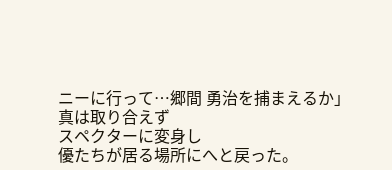ニーに行って…郷間 勇治を捕まえるか」
真は取り合えず
スペクターに変身し
優たちが居る場所にへと戻った。